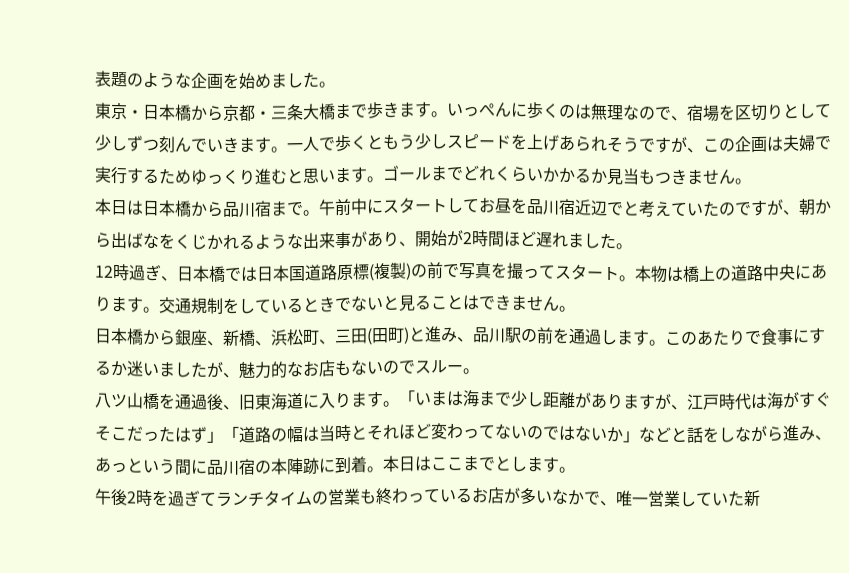表題のような企画を始めました。
東京・日本橋から京都・三条大橋まで歩きます。いっぺんに歩くのは無理なので、宿場を区切りとして少しずつ刻んでいきます。一人で歩くともう少しスピードを上げあられそうですが、この企画は夫婦で実行するためゆっくり進むと思います。ゴールまでどれくらいかかるか見当もつきません。
本日は日本橋から品川宿まで。午前中にスタートしてお昼を品川宿近辺でと考えていたのですが、朝から出ばなをくじかれるような出来事があり、開始が2時間ほど遅れました。
12時過ぎ、日本橋では日本国道路原標(複製)の前で写真を撮ってスタート。本物は橋上の道路中央にあります。交通規制をしているときでないと見ることはできません。
日本橋から銀座、新橋、浜松町、三田(田町)と進み、品川駅の前を通過します。このあたりで食事にするか迷いましたが、魅力的なお店もないのでスルー。
八ツ山橋を通過後、旧東海道に入ります。「いまは海まで少し距離がありますが、江戸時代は海がすぐそこだったはず」「道路の幅は当時とそれほど変わってないのではないか」などと話をしながら進み、あっという間に品川宿の本陣跡に到着。本日はここまでとします。
午後2時を過ぎてランチタイムの営業も終わっているお店が多いなかで、唯一営業していた新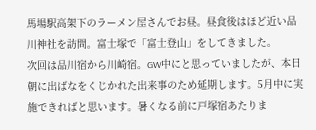馬場駅高架下のラーメン屋さんでお昼。昼食後はほど近い品川神社を訪問。富士塚で「富士登山」をしてきました。
次回は品川宿から川崎宿。GW中にと思っていましたが、本日朝に出ばなをくじかれた出来事のため延期します。5月中に実施できればと思います。暑くなる前に戸塚宿あたりま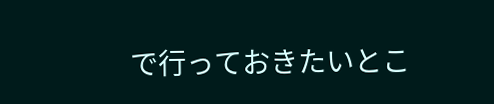で行っておきたいとこ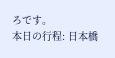ろです。
本日の行程: 日本橋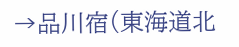→品川宿(東海道北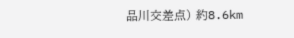品川交差点) 約8.6km